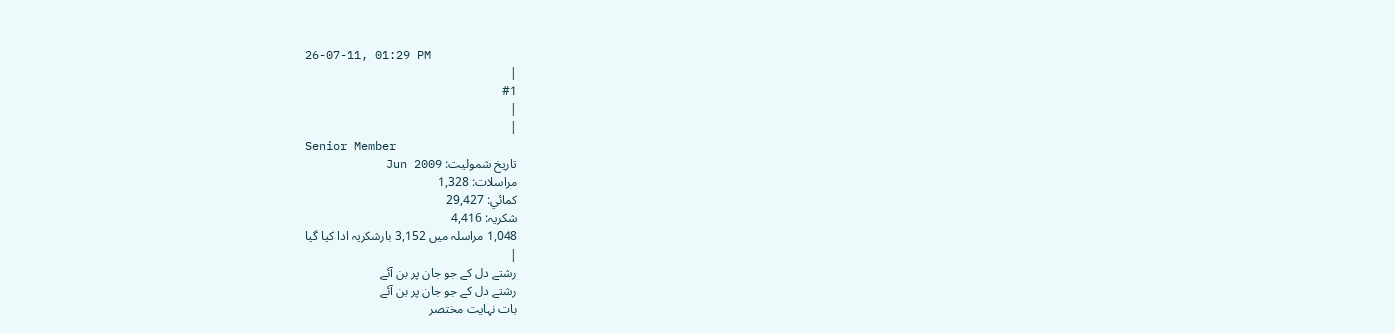26-07-11, 01:29 PM
|
#1
|
|
Senior Member
تاریخ شمولیت: Jun 2009
مراسلات: 1,328
کمائي: 29,427
شکریہ: 4,416
1,048 مراسلہ میں 3,152 بارشکریہ ادا کیا گیا
|
رشتے دل کے جو جان پر بن آئے
رشتے دل کے جو جان پر بن آئے
بات نہایت مختصر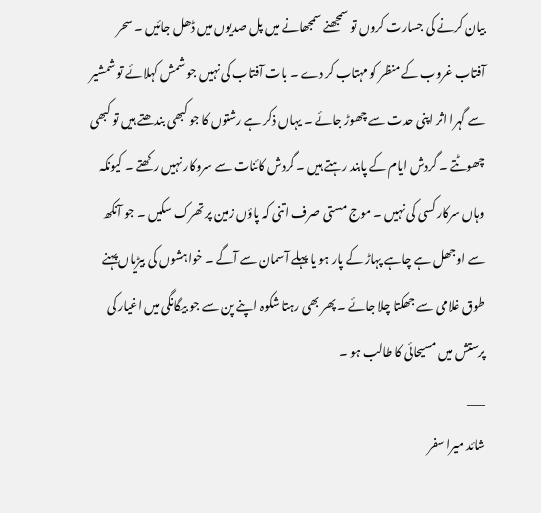بیان کرنے کی جسارت کروں تو سمجھنے سمجھانے میں پل صدیوں میں ڈھل جائیں ۔ سحر آفتاب غروب کے منظر کو مہتاب کر دے ۔ بات آفتاب کی نہیں جو شمش کہلائے تو شمشیر سے گہرا اثر اپنی حدت سے چھوڑ جائے ۔ یہاں ذکر ہے رشتوں کا جو کبھی بندھتے ہیں تو کبھی چھوٹتے ۔ گردش ایام کے پابند رہتے ہیں ۔ گردش کائنات سے سروکار نہیں رکھتے ۔ کیونکہ وہاں سرکار کسی کی نہیں ۔ موج مستی صرف اتنی کہ پاؤں زمین پر تھرک سکیں ۔ جو آنکھ سے اوجھل ہے چاہے پہاڑ کے پار ہو یا پہلے آسمان سے آگے ۔ خواہشوں کی بیڑیاں پہنے طوق غلامی سے جھکتا چلا جائے ۔ پھر بھی رہتا شکوہ اپنے پن سے جو بیگانگی میں اغیار کی پرستش میں مسیحائی کا طالب ہو ۔
___
شائد میرا سفر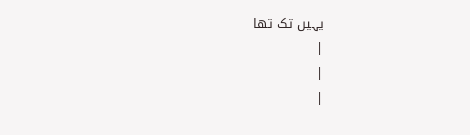یہیں تک تھا
|
|
|